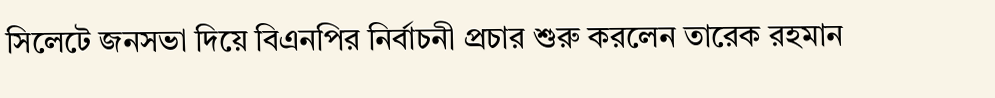সিলেটে জনসভা দিয়ে বিএনপির নির্বাচনী প্রচার শুরু করলেন তারেক রহমান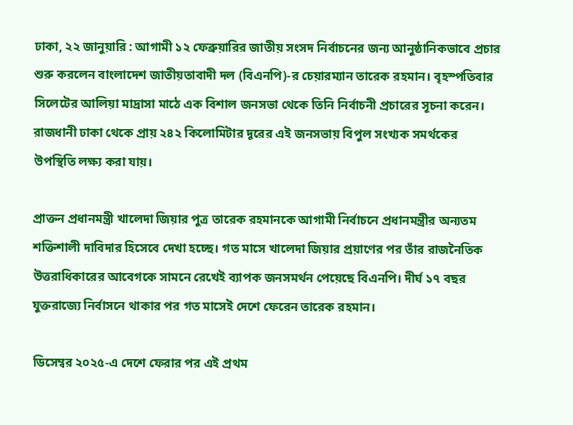ঢাকা, ২২ জানুয়ারি : আগামী ১২ ফেব্রুয়ারির জাতীয় সংসদ নির্বাচনের জন্য আনুষ্ঠানিকভাবে প্রচার শুরু করলেন বাংলাদেশ জাতীয়তাবাদী দল (বিএনপি)-র চেয়ারম্যান তারেক রহমান। বৃহস্পতিবার সিলেটের আলিয়া মাদ্রাসা মাঠে এক বিশাল জনসভা থেকে তিনি নির্বাচনী প্রচারের সূচনা করেন। রাজধানী ঢাকা থেকে প্রায় ২৪২ কিলোমিটার দূরের এই জনসভায় বিপুল সংখ্যক সমর্থকের উপস্থিতি লক্ষ্য করা যায়।

প্রাক্তন প্রধানমন্ত্রী খালেদা জিয়ার পুত্র তারেক রহমানকে আগামী নির্বাচনে প্রধানমন্ত্রীর অন্যতম শক্তিশালী দাবিদার হিসেবে দেখা হচ্ছে। গত মাসে খালেদা জিয়ার প্রয়াণের পর তাঁর রাজনৈতিক উত্তরাধিকারের আবেগকে সামনে রেখেই ব্যাপক জনসমর্থন পেয়েছে বিএনপি। দীর্ঘ ১৭ বছর যুক্তরাজ্যে নির্বাসনে থাকার পর গত মাসেই দেশে ফেরেন তারেক রহমান।

ডিসেম্বর ২০২৫-এ দেশে ফেরার পর এই প্রথম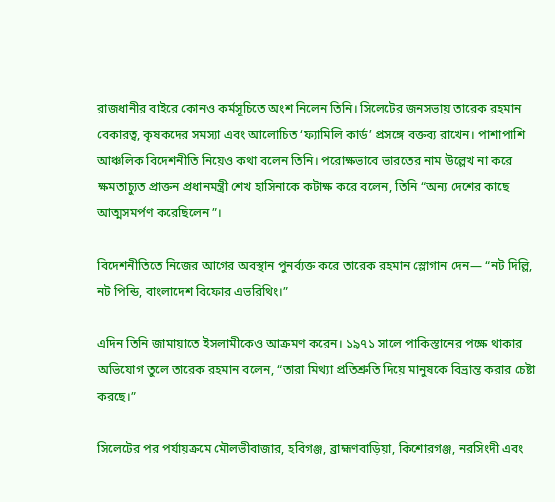রাজধানীর বাইরে কোনও কর্মসূচিতে অংশ নিলেন তিনি। সিলেটের জনসভায় তারেক রহমান বেকারত্ব, কৃষকদের সমস্যা এবং আলোচিত ‘ফ্যামিলি কার্ড’ প্রসঙ্গে বক্তব্য রাখেন। পাশাপাশি আঞ্চলিক বিদেশনীতি নিয়েও কথা বলেন তিনি। পরোক্ষভাবে ভারতের নাম উল্লেখ না করে ক্ষমতাচ্যুত প্রাক্তন প্রধানমন্ত্রী শেখ হাসিনাকে কটাক্ষ করে বলেন, তিনি “অন্য দেশের কাছে আত্মসমর্পণ করেছিলেন”।

বিদেশনীতিতে নিজের আগের অবস্থান পুনর্ব্যক্ত করে তারেক রহমান স্লোগান দেন— “নট দিল্লি, নট পিন্ডি, বাংলাদেশ বিফোর এভরিথিং।”

এদিন তিনি জামায়াতে ইসলামীকেও আক্রমণ করেন। ১৯৭১ সালে পাকিস্তানের পক্ষে থাকার অভিযোগ তুলে তারেক রহমান বলেন, “তারা মিথ্যা প্রতিশ্রুতি দিয়ে মানুষকে বিভ্রান্ত করার চেষ্টা করছে।”

সিলেটের পর পর্যায়ক্রমে মৌলভীবাজার, হবিগঞ্জ, ব্রাহ্মণবাড়িয়া, কিশোরগঞ্জ, নরসিংদী এবং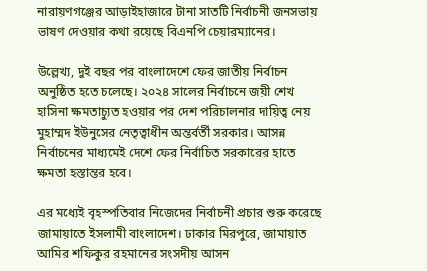নারায়ণগঞ্জের আড়াইহাজারে টানা সাতটি নির্বাচনী জনসভায় ভাষণ দেওয়ার কথা রয়েছে বিএনপি চেয়ারম্যানের।

উল্লেখ্য, দুই বছর পর বাংলাদেশে ফের জাতীয় নির্বাচন অনুষ্ঠিত হতে চলেছে। ২০২৪ সালের নির্বাচনে জয়ী শেখ হাসিনা ক্ষমতাচ্যুত হওয়ার পর দেশ পরিচালনার দায়িত্ব নেয় মুহাম্মদ ইউনুসের নেতৃত্বাধীন অন্তর্বর্তী সরকার। আসন্ন নির্বাচনের মাধ্যমেই দেশে ফের নির্বাচিত সরকারের হাতে ক্ষমতা হস্তান্তর হবে।

এর মধ্যেই বৃহস্পতিবার নিজেদের নির্বাচনী প্রচার শুরু করেছে জামায়াতে ইসলামী বাংলাদেশ। ঢাকার মিরপুরে, জামায়াত আমির শফিকুর রহমানের সংসদীয় আসন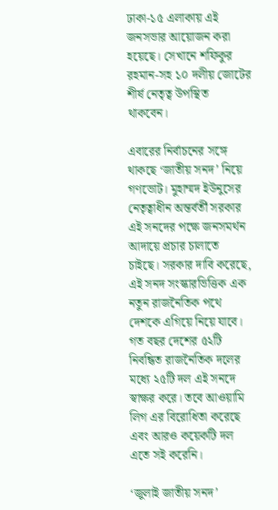ঢাকা-১৫ এলাকায় এই জনসভার আয়োজন করা হয়েছে। সেখানে শফিকুর রহমান-সহ ১০ দলীয় জোটের শীর্ষ নেতৃত্ব উপস্থিত থাকবেন।

এবারের নির্বাচনের সঙ্গে থাকছে ‘জাতীয় সনদ’ নিয়ে গণভোট। মুহাম্মদ ইউনুসের নেতৃত্বাধীন অন্তর্বর্তী সরকার এই সনদের পক্ষে জনসমর্থন আদায়ে প্রচার চালাতে চাইছে। সরকার দাবি করেছে, এই সনদ সংস্কারভিত্তিক এক নতুন রাজনৈতিক পথে দেশকে এগিয়ে নিয়ে যাবে। গত বছর দেশের ৫২টি নিবন্ধিত রাজনৈতিক দলের মধ্যে ২৫টি দল এই সনদে স্বাক্ষর করে। তবে আওয়ামি লিগ এর বিরোধিতা করেছে এবং আরও কয়েকটি দল এতে সই করেনি।

‘জুলাই জাতীয় সনদ’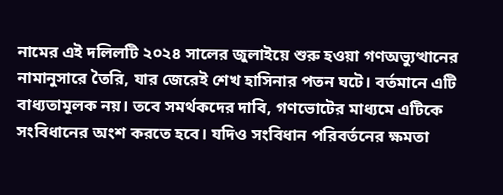নামের এই দলিলটি ২০২৪ সালের জুলাইয়ে শুরু হওয়া গণঅভ্যুত্থানের নামানুসারে তৈরি, যার জেরেই শেখ হাসিনার পতন ঘটে। বর্তমানে এটি বাধ্যতামূলক নয়। তবে সমর্থকদের দাবি, গণভোটের মাধ্যমে এটিকে সংবিধানের অংশ করতে হবে। যদিও সংবিধান পরিবর্তনের ক্ষমতা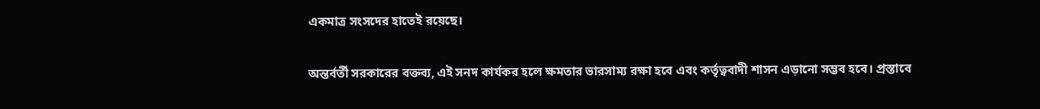একমাত্র সংসদের হাতেই রয়েছে।

অন্তর্বর্তী সরকারের বক্তব্য, এই সনদ কার্যকর হলে ক্ষমতার ভারসাম্য রক্ষা হবে এবং কর্তৃত্ববাদী শাসন এড়ানো সম্ভব হবে। প্রস্তাবে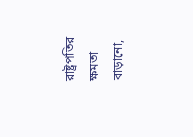রাষ্ট্রপতির ক্ষমতা বাড়ানো,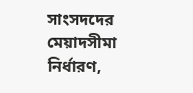সাংসদদের মেয়াদসীমা নির্ধারণ,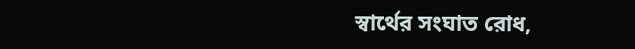স্বার্থের সংঘাত রোধ,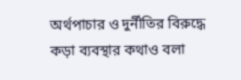অর্থপাচার ও দুর্নীতির বিরুদ্ধে কড়া ব্যবস্থার কথাও বলা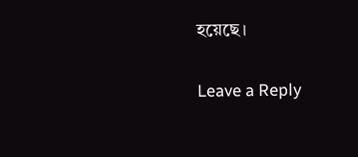হয়েছে।

Leave a Reply